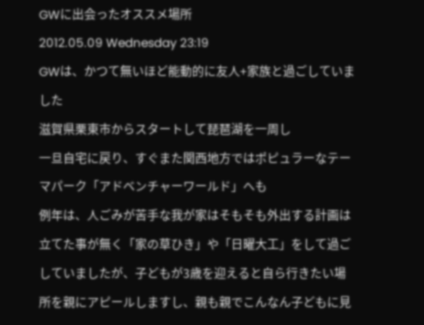GWに出会ったオススメ場所
2012.05.09 Wednesday 23:19
GWは、かつて無いほど能動的に友人+家族と過ごしていました
滋賀県栗東市からスタートして琵琶湖を一周し
一旦自宅に戻り、すぐまた関西地方ではポピュラーなテーマパーク「アドベンチャーワールド」へも
例年は、人ごみが苦手な我が家はそもそも外出する計画は立てた事が無く「家の草ひき」や「日曜大工」をして過ごしていましたが、子どもが3歳を迎えると自ら行きたい場所を親にアピールしますし、親も親でこんなん子どもに見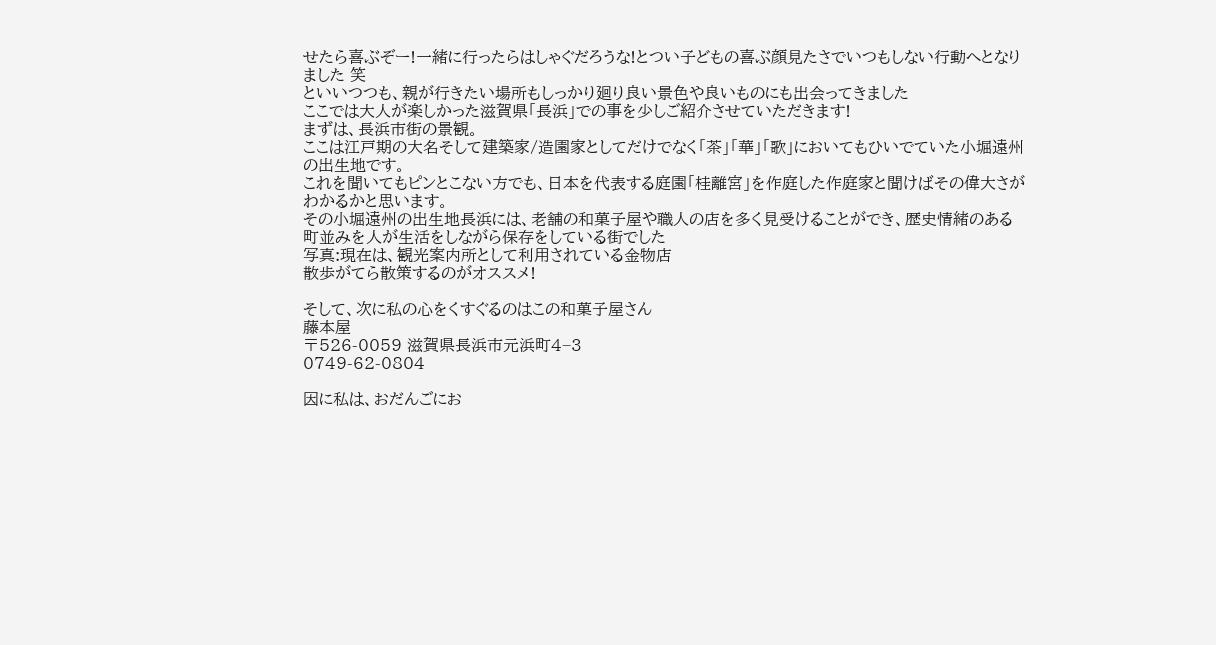せたら喜ぶぞー!一緒に行ったらはしゃぐだろうな!とつい子どもの喜ぶ顔見たさでいつもしない行動へとなりました 笑
といいつつも、親が行きたい場所もしっかり廻り良い景色や良いものにも出会ってきました
ここでは大人が楽しかった滋賀県「長浜」での事を少しご紹介させていただきます!
まずは、長浜市街の景観。
ここは江戸期の大名そして建築家/造園家としてだけでなく「茶」「華」「歌」においてもひいでていた小堀遠州の出生地です。
これを聞いてもピンとこない方でも、日本を代表する庭園「桂離宮」を作庭した作庭家と聞けばその偉大さがわかるかと思います。
その小堀遠州の出生地長浜には、老舗の和菓子屋や職人の店を多く見受けることができ、歴史情緒のある町並みを人が生活をしながら保存をしている街でした
写真:現在は、観光案内所として利用されている金物店
散歩がてら散策するのがオススメ!

そして、次に私の心をくすぐるのはこの和菓子屋さん
藤本屋
〒526-0059 滋賀県長浜市元浜町4−3
0749-62-0804

因に私は、おだんごにお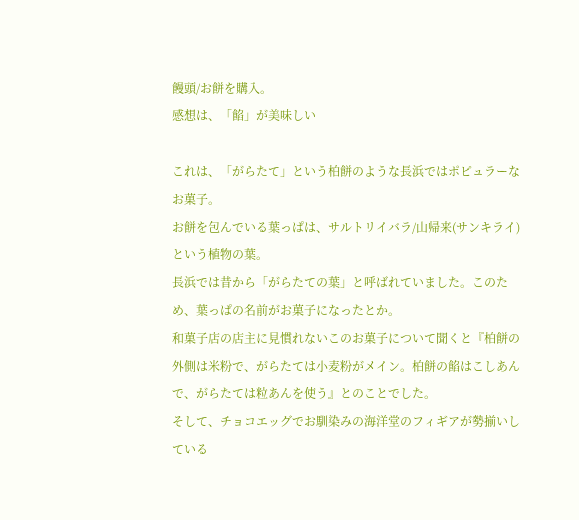饅頭/お餅を購入。
感想は、「餡」が美味しい

これは、「がらたて」という柏餅のような長浜ではポピュラーなお菓子。
お餅を包んでいる葉っぱは、サルトリイバラ/山帰来(サンキライ)という植物の葉。
長浜では昔から「がらたての葉」と呼ばれていました。このため、葉っぱの名前がお菓子になったとか。
和菓子店の店主に見慣れないこのお菓子について聞くと『柏餅の外側は米粉で、がらたては小麦粉がメイン。柏餅の餡はこしあんで、がらたては粒あんを使う』とのことでした。
そして、チョコエッグでお馴染みの海洋堂のフィギアが勢揃いしている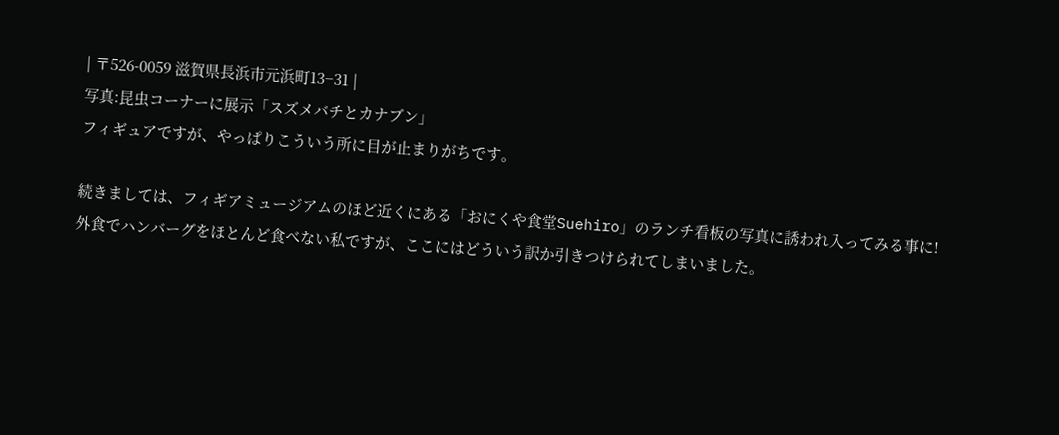| 〒526-0059 滋賀県長浜市元浜町13−31 |
写真:昆虫コーナーに展示「スズメバチとカナブン」
フィギュアですが、やっぱりこういう所に目が止まりがちです。

続きましては、フィギアミュージアムのほど近くにある「おにくや食堂Suehiro」のランチ看板の写真に誘われ入ってみる事に!
外食でハンバーグをほとんど食べない私ですが、ここにはどういう訳か引きつけられてしまいました。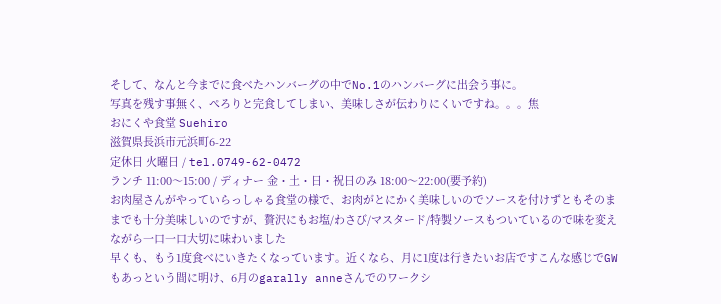そして、なんと今までに食べたハンバーグの中でNo.1のハンバーグに出会う事に。
写真を残す事無く、ぺろりと完食してしまい、美味しさが伝わりにくいですね。。。焦
おにくや食堂 Suehiro
滋賀県長浜市元浜町6-22
定休日 火曜日 / tel.0749-62-0472
ランチ 11:00〜15:00 / ディナー 金・土・日・祝日のみ 18:00〜22:00(要予約)
お肉屋さんがやっていらっしゃる食堂の様で、お肉がとにかく美味しいのでソースを付けずともそのままでも十分美味しいのですが、贅沢にもお塩/わさび/マスタード/特製ソースもついているので味を変えながら一口一口大切に味わいました
早くも、もう1度食べにいきたくなっています。近くなら、月に1度は行きたいお店ですこんな感じでGWもあっという間に明け、6月のgarally anneさんでのワークシ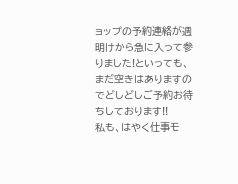ョップの予約連絡が週明けから急に入って参りました!といっても、まだ空きはありますのでどしどしご予約お待ちしております!!
私も、はやく仕事モ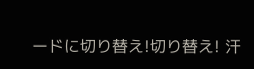ードに切り替え!切り替え! 汗